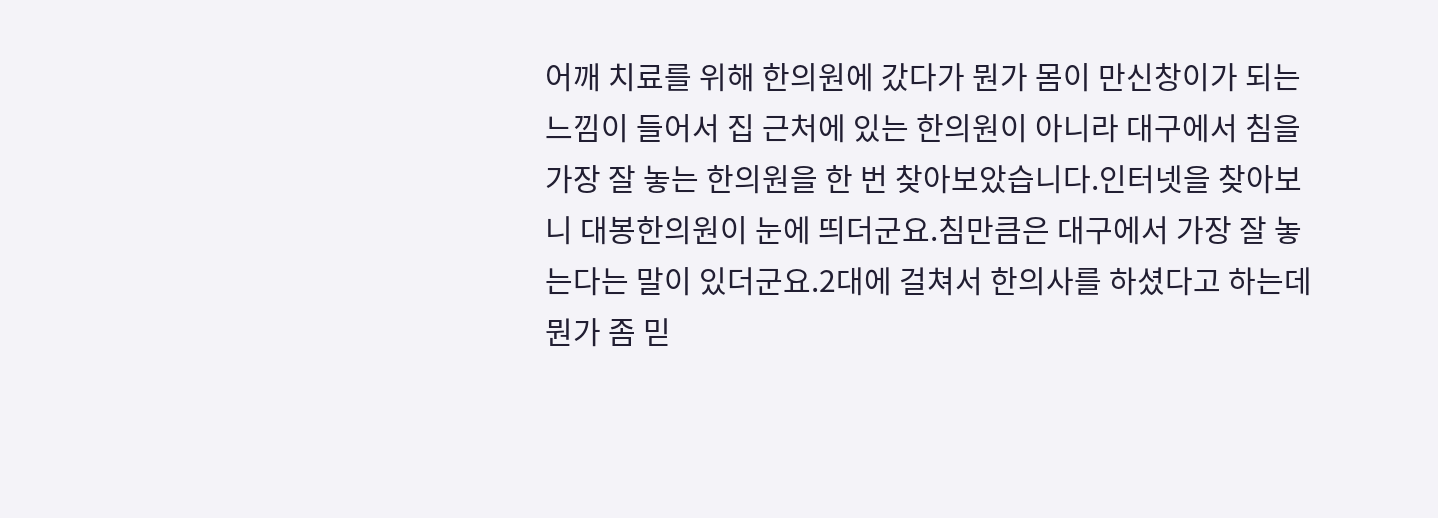어깨 치료를 위해 한의원에 갔다가 뭔가 몸이 만신창이가 되는 느낌이 들어서 집 근처에 있는 한의원이 아니라 대구에서 침을 가장 잘 놓는 한의원을 한 번 찾아보았습니다.인터넷을 찾아보니 대봉한의원이 눈에 띄더군요.침만큼은 대구에서 가장 잘 놓는다는 말이 있더군요.2대에 걸쳐서 한의사를 하셨다고 하는데 뭔가 좀 믿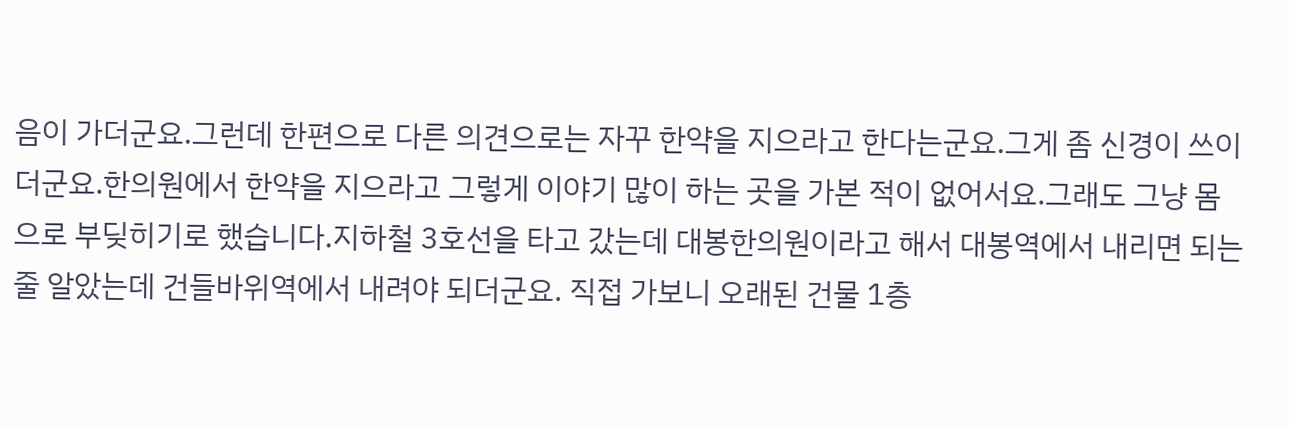음이 가더군요.그런데 한편으로 다른 의견으로는 자꾸 한약을 지으라고 한다는군요.그게 좀 신경이 쓰이더군요.한의원에서 한약을 지으라고 그렇게 이야기 많이 하는 곳을 가본 적이 없어서요.그래도 그냥 몸으로 부딪히기로 했습니다.지하철 3호선을 타고 갔는데 대봉한의원이라고 해서 대봉역에서 내리면 되는 줄 알았는데 건들바위역에서 내려야 되더군요. 직접 가보니 오래된 건물 1층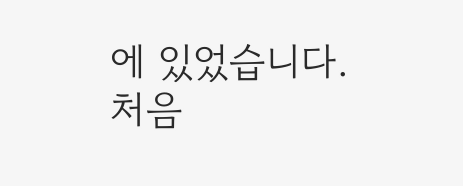에 있었습니다.
처음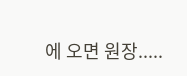에 오면 원장.....